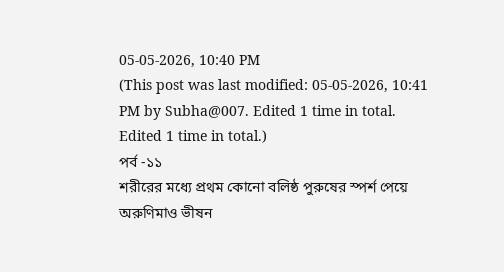05-05-2026, 10:40 PM
(This post was last modified: 05-05-2026, 10:41 PM by Subha@007. Edited 1 time in total. Edited 1 time in total.)
পর্ব -১১
শরীরের মধ্যে প্রথম কোনো বলিষ্ঠ পুরুষের স্পর্শ পেয়ে অরুণিমাও ভীষন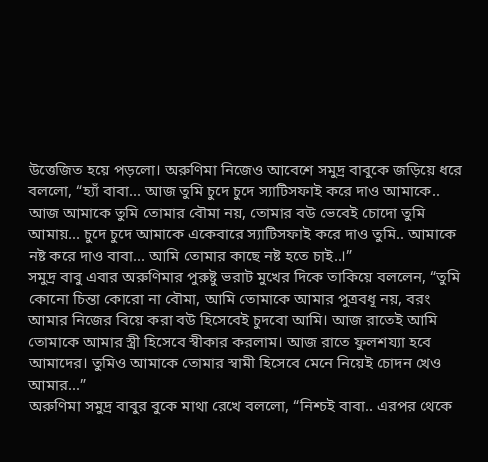উত্তেজিত হয়ে পড়লো। অরুণিমা নিজেও আবেশে সমুদ্র বাবুকে জড়িয়ে ধরে বললো, “হ্যাঁ বাবা... আজ তুমি চুদে চুদে স্যাটিসফাই করে দাও আমাকে.. আজ আমাকে তুমি তোমার বৌমা নয়, তোমার বউ ভেবেই চোদো তুমি আমায়... চুদে চুদে আমাকে একেবারে স্যাটিসফাই করে দাও তুমি.. আমাকে নষ্ট করে দাও বাবা... আমি তোমার কাছে নষ্ট হতে চাই..।”
সমুদ্র বাবু এবার অরুণিমার পুরুষ্টু ভরাট মুখের দিকে তাকিয়ে বললেন, “তুমি কোনো চিন্তা কোরো না বৌমা, আমি তোমাকে আমার পুত্রবধূ নয়, বরং আমার নিজের বিয়ে করা বউ হিসেবেই চুদবো আমি। আজ রাতেই আমি তোমাকে আমার স্ত্রী হিসেবে স্বীকার করলাম। আজ রাতে ফুলশয্যা হবে আমাদের। তুমিও আমাকে তোমার স্বামী হিসেবে মেনে নিয়েই চোদন খেও আমার...”
অরুণিমা সমুদ্র বাবুর বুকে মাথা রেখে বললো, “নিশ্চই বাবা.. এরপর থেকে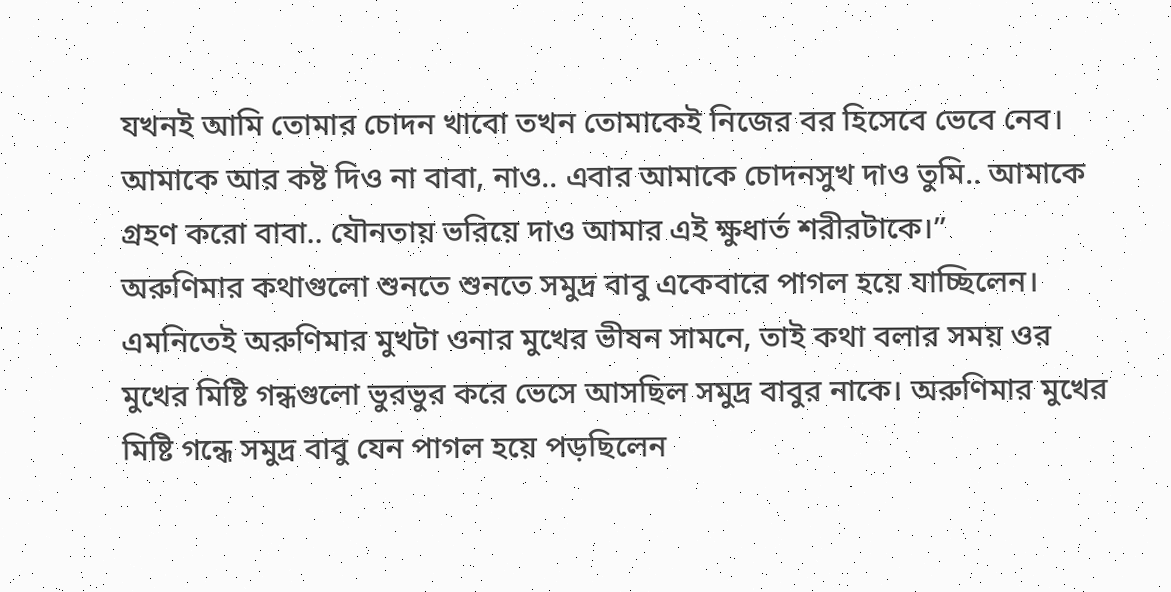যখনই আমি তোমার চোদন খাবো তখন তোমাকেই নিজের বর হিসেবে ভেবে নেব। আমাকে আর কষ্ট দিও না বাবা, নাও.. এবার আমাকে চোদনসুখ দাও তুমি.. আমাকে গ্রহণ করো বাবা.. যৌনতায় ভরিয়ে দাও আমার এই ক্ষুধার্ত শরীরটাকে।”
অরুণিমার কথাগুলো শুনতে শুনতে সমুদ্র বাবু একেবারে পাগল হয়ে যাচ্ছিলেন। এমনিতেই অরুণিমার মুখটা ওনার মুখের ভীষন সামনে, তাই কথা বলার সময় ওর মুখের মিষ্টি গন্ধগুলো ভুরভুর করে ভেসে আসছিল সমুদ্র বাবুর নাকে। অরুণিমার মুখের মিষ্টি গন্ধে সমুদ্র বাবু যেন পাগল হয়ে পড়ছিলেন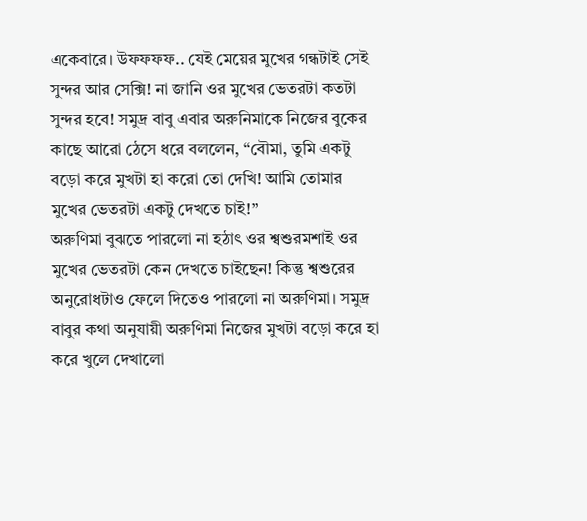একেবারে। উফফফফ.. যেই মেয়ের মুখের গন্ধটাই সেই সুন্দর আর সেক্সি! না জানি ওর মুখের ভেতরটা কতটা সুন্দর হবে! সমুদ্র বাবু এবার অরুনিমাকে নিজের বুকের কাছে আরো ঠেসে ধরে বললেন, “বৌমা, তুমি একটু বড়ো করে মুখটা হা করো তো দেখি! আমি তোমার মুখের ভেতরটা একটু দেখতে চাই!”
অরুণিমা বুঝতে পারলো না হঠাৎ ওর শ্বশুরমশাই ওর মুখের ভেতরটা কেন দেখতে চাইছেন! কিন্তু শ্বশুরের অনুরোধটাও ফেলে দিতেও পারলো না অরুণিমা। সমুদ্র বাবুর কথা অনুযায়ী অরুণিমা নিজের মুখটা বড়ো করে হা করে খুলে দেখালো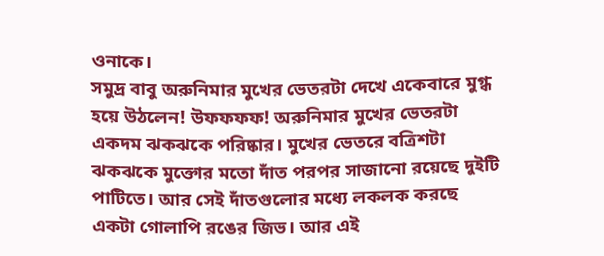ওনাকে।
সমুদ্র বাবু অরুনিমার মুখের ভেতরটা দেখে একেবারে মুগ্ধ হয়ে উঠলেন! উফফফফ! অরুনিমার মুখের ভেতরটা একদম ঝকঝকে পরিষ্কার। মুখের ভেতরে বত্রিশটা ঝকঝকে মুক্তোর মতো দাঁত পরপর সাজানো রয়েছে দুইটি পাটিতে। আর সেই দাঁতগুলোর মধ্যে লকলক করছে একটা গোলাপি রঙের জিভ। আর এই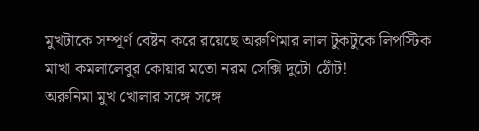মুখটাকে সম্পূর্ণ বেষ্টন করে রয়েছে অরুণিমার লাল টুকটুকে লিপস্টিক মাখা কমলালেবুর কোয়ার মতো নরম সেক্সি দুটো ঠোঁট!
অরুনিমা মুখ খোলার সঙ্গে সঙ্গে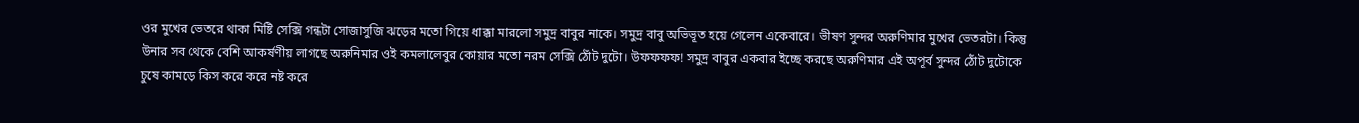ওর মুখের ভেতরে থাকা মিষ্টি সেক্সি গন্ধটা সোজাসুজি ঝড়ের মতো গিয়ে ধাক্কা মারলো সমুদ্র বাবুর নাকে। সমুদ্র বাবু অভিভূত হয়ে গেলেন একেবারে। ভীষণ সুন্দর অরুণিমার মুখের ভেতরটা। কিন্তু উনার সব থেকে বেশি আকর্ষণীয় লাগছে অরুনিমার ওই কমলালেবুর কোয়ার মতো নরম সেক্সি ঠোঁট দুটো। উফফফফ! সমুদ্র বাবুর একবার ইচ্ছে করছে অরুণিমার এই অপূর্ব সুন্দর ঠোঁট দুটোকে চুষে কামড়ে কিস করে করে নষ্ট করে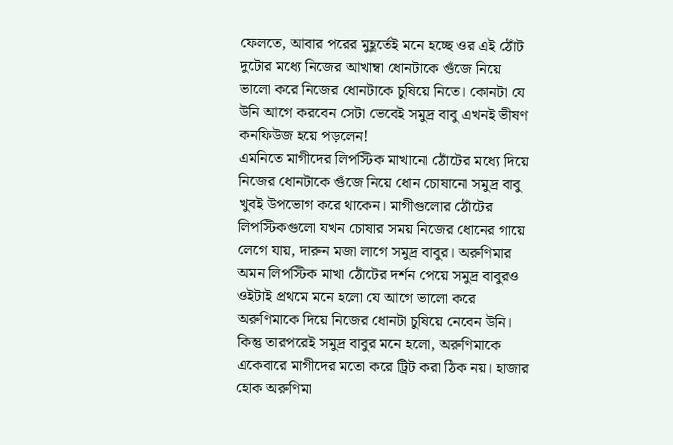ফেলতে, আবার পরের মুহূর্তেই মনে হচ্ছে ওর এই ঠোঁট দুটোর মধ্যে নিজের আখাম্বা ধোনটাকে গুঁজে নিয়ে ভালো করে নিজের ধোনটাকে চুষিয়ে নিতে। কোনটা যে উনি আগে করবেন সেটা ভেবেই সমুদ্র বাবু এখনই ভীষণ কনফিউজ হয়ে পড়লেন!
এমনিতে মাগীদের লিপস্টিক মাখানো ঠোঁটের মধ্যে দিয়ে নিজের ধোনটাকে গুঁজে নিয়ে ধোন চোষানো সমুদ্র বাবু খুবই উপভোগ করে থাকেন। মাগীগুলোর ঠোঁটের লিপস্টিকগুলো যখন চোষার সময় নিজের ধোনের গায়ে লেগে যায়, দারুন মজা লাগে সমুদ্র বাবুর। অরুণিমার অমন লিপস্টিক মাখা ঠোঁটের দর্শন পেয়ে সমুদ্র বাবুরও ওইটাই প্রথমে মনে হলো যে আগে ভালো করে অরুণিমাকে দিয়ে নিজের ধোনটা চুষিয়ে নেবেন উনি। কিন্তু তারপরেই সমুদ্র বাবুর মনে হলো, অরুণিমাকে একেবারে মাগীদের মতো করে ট্রিট করা ঠিক নয়। হাজার হোক অরুণিমা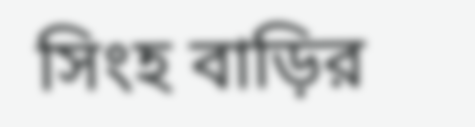সিংহ বাড়ির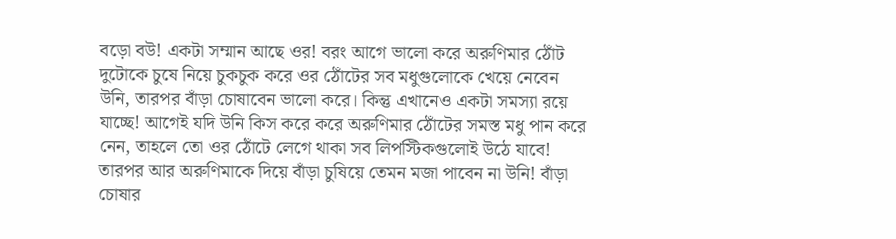বড়ো বউ! একটা সম্মান আছে ওর! বরং আগে ভালো করে অরুণিমার ঠোঁট দুটোকে চুষে নিয়ে চুকচুক করে ওর ঠোঁটের সব মধুগুলোকে খেয়ে নেবেন উনি, তারপর বাঁড়া চোষাবেন ভালো করে। কিন্তু এখানেও একটা সমস্যা রয়ে যাচ্ছে! আগেই যদি উনি কিস করে করে অরুণিমার ঠোঁটের সমস্ত মধু পান করে নেন, তাহলে তো ওর ঠোঁটে লেগে থাকা সব লিপস্টিকগুলোই উঠে যাবে! তারপর আর অরুণিমাকে দিয়ে বাঁড়া চুষিয়ে তেমন মজা পাবেন না উনি! বাঁড়া চোষার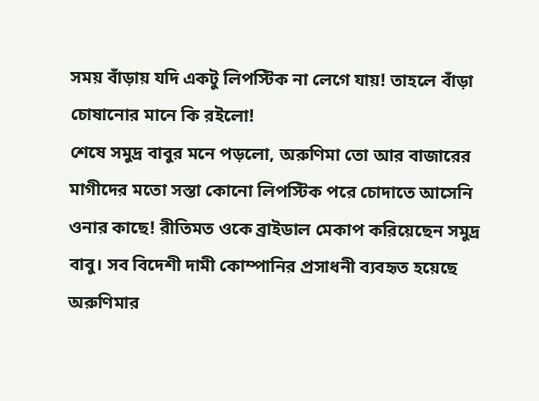সময় বাঁড়ায় যদি একটু লিপস্টিক না লেগে যায়! তাহলে বাঁড়া চোষানোর মানে কি রইলো!
শেষে সমুদ্র বাবুর মনে পড়লো, অরুণিমা তো আর বাজারের মাগীদের মতো সস্তা কোনো লিপস্টিক পরে চোদাতে আসেনি ওনার কাছে! রীতিমত ওকে ব্রাইডাল মেকাপ করিয়েছেন সমুদ্র বাবু। সব বিদেশী দামী কোম্পানির প্রসাধনী ব্যবহৃত হয়েছে অরুণিমার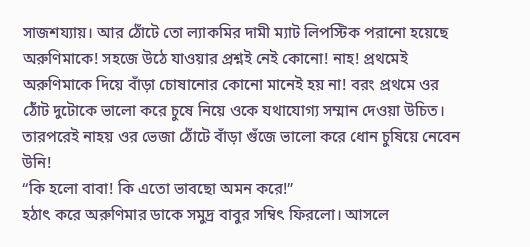সাজশয্যায়। আর ঠোঁটে তো ল্যাকমির দামী ম্যাট লিপস্টিক পরানো হয়েছে অরুণিমাকে! সহজে উঠে যাওয়ার প্রশ্নই নেই কোনো! নাহ! প্রথমেই অরুণিমাকে দিয়ে বাঁড়া চোষানোর কোনো মানেই হয় না! বরং প্রথমে ওর ঠোঁট দুটোকে ভালো করে চুষে নিয়ে ওকে যথাযোগ্য সম্মান দেওয়া উচিত। তারপরেই নাহয় ওর ভেজা ঠোঁটে বাঁড়া গুঁজে ভালো করে ধোন চুষিয়ে নেবেন উনি!
“কি হলো বাবা! কি এতো ভাবছো অমন করে!”
হঠাৎ করে অরুণিমার ডাকে সমুদ্র বাবুর সম্বিৎ ফিরলো। আসলে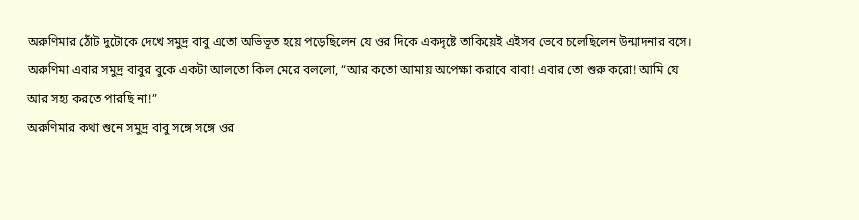অরুণিমার ঠোঁট দুটোকে দেখে সমুদ্র বাবু এতো অভিভূত হয়ে পড়েছিলেন যে ওর দিকে একদৃষ্টে তাকিয়েই এইসব ভেবে চলেছিলেন উন্মাদনার বসে। অরুণিমা এবার সমুদ্র বাবুর বুকে একটা আলতো কিল মেরে বললো, “আর কতো আমায় অপেক্ষা করাবে বাবা! এবার তো শুরু করো! আমি যে আর সহ্য করতে পারছি না!”
অরুণিমার কথা শুনে সমুদ্র বাবু সঙ্গে সঙ্গে ওর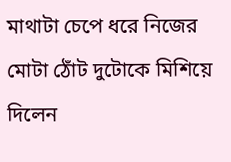মাথাটা চেপে ধরে নিজের মোটা ঠোঁট দুটোকে মিশিয়ে দিলেন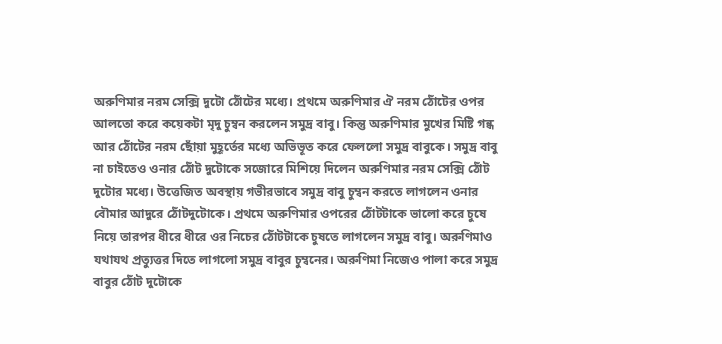অরুণিমার নরম সেক্সি দুটো ঠোঁটের মধ্যে। প্রথমে অরুণিমার ঐ নরম ঠোঁটের ওপর আলতো করে কয়েকটা মৃদু চুম্বন করলেন সমুদ্র বাবু। কিন্তু অরুণিমার মুখের মিষ্টি গন্ধ আর ঠোঁটের নরম ছোঁয়া মুহূর্তের মধ্যে অভিভূত করে ফেললো সমুদ্র বাবুকে। সমুদ্র বাবু না চাইতেও ওনার ঠোঁট দুটোকে সজোরে মিশিয়ে দিলেন অরুণিমার নরম সেক্সি ঠোঁট দুটোর মধ্যে। উত্তেজিত অবস্থায় গভীরভাবে সমুদ্র বাবু চুম্বন করতে লাগলেন ওনার বৌমার আদুরে ঠোঁটদুটোকে। প্রথমে অরুণিমার ওপরের ঠোঁটটাকে ভালো করে চুষে নিয়ে তারপর ধীরে ধীরে ওর নিচের ঠোঁটটাকে চুষতে লাগলেন সমুদ্র বাবু। অরুণিমাও যথাযথ প্রত্যুত্তর দিতে লাগলো সমুদ্র বাবুর চুম্বনের। অরুণিমা নিজেও পালা করে সমুদ্র বাবুর ঠোঁট দুটোকে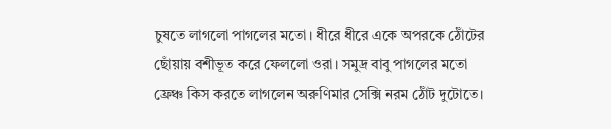চুষতে লাগলো পাগলের মতো। ধীরে ধীরে একে অপরকে ঠোঁটের ছোঁয়ায় বশীভূত করে ফেললো ওরা। সমুদ্র বাবু পাগলের মতো ফ্রেঞ্চ কিস করতে লাগলেন অরুণিমার সেক্সি নরম ঠোঁট দুটোতে।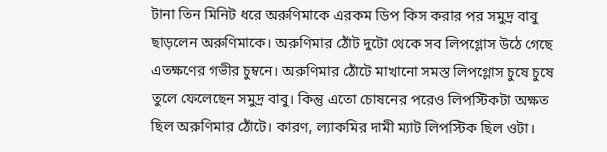টানা তিন মিনিট ধরে অরুণিমাকে এরকম ডিপ কিস করার পর সমুদ্র বাবু ছাড়লেন অরুণিমাকে। অরুণিমার ঠোঁট দুটো থেকে সব লিপগ্লোস উঠে গেছে এতক্ষণের গভীর চুম্বনে। অরুণিমার ঠোঁটে মাখানো সমস্ত লিপগ্লোস চুষে চুষে তুলে ফেলেছেন সমুদ্র বাবু। কিন্তু এতো চোষনের পরেও লিপস্টিকটা অক্ষত ছিল অরুণিমার ঠোঁটে। কারণ, ল্যাকমির দামী ম্যাট লিপস্টিক ছিল ওটা।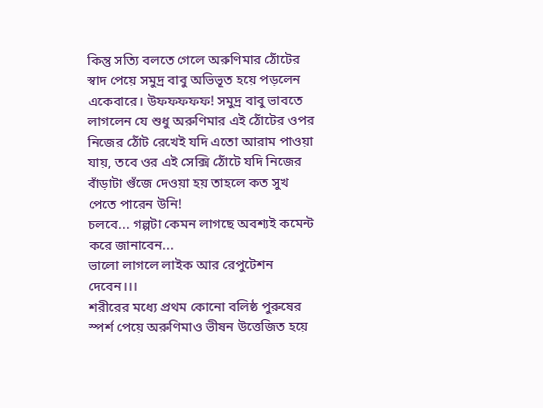কিন্তু সত্যি বলতে গেলে অরুণিমার ঠোঁটের স্বাদ পেয়ে সমুদ্র বাবু অভিভূত হয়ে পড়লেন একেবারে। উফফফফফ! সমুদ্র বাবু ভাবতে লাগলেন যে শুধু অরুণিমার এই ঠোঁটের ওপর নিজের ঠোঁট রেখেই যদি এতো আরাম পাওয়া যায়, তবে ওর এই সেক্সি ঠোঁটে যদি নিজের বাঁড়াটা গুঁজে দেওয়া হয় তাহলে কত সুখ পেতে পারেন উনি!
চলবে... গল্পটা কেমন লাগছে অবশ্যই কমেন্ট করে জানাবেন...
ভালো লাগলে লাইক আর রেপুটেশন দেবেন।।।
শরীরের মধ্যে প্রথম কোনো বলিষ্ঠ পুরুষের স্পর্শ পেয়ে অরুণিমাও ভীষন উত্তেজিত হয়ে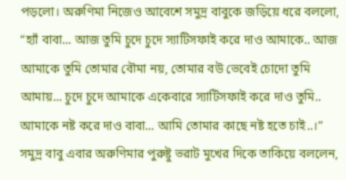পড়লো। অরুণিমা নিজেও আবেশে সমুদ্র বাবুকে জড়িয়ে ধরে বললো, “হ্যাঁ বাবা... আজ তুমি চুদে চুদে স্যাটিসফাই করে দাও আমাকে.. আজ আমাকে তুমি তোমার বৌমা নয়, তোমার বউ ভেবেই চোদো তুমি আমায়... চুদে চুদে আমাকে একেবারে স্যাটিসফাই করে দাও তুমি.. আমাকে নষ্ট করে দাও বাবা... আমি তোমার কাছে নষ্ট হতে চাই..।”
সমুদ্র বাবু এবার অরুণিমার পুরুষ্টু ভরাট মুখের দিকে তাকিয়ে বললেন,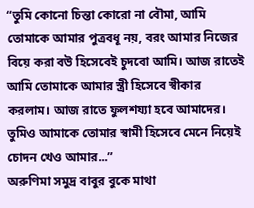“তুমি কোনো চিন্তা কোরো না বৌমা, আমি তোমাকে আমার পুত্রবধূ নয়, বরং আমার নিজের বিয়ে করা বউ হিসেবেই চুদবো আমি। আজ রাতেই আমি তোমাকে আমার স্ত্রী হিসেবে স্বীকার করলাম। আজ রাতে ফুলশয্যা হবে আমাদের। তুমিও আমাকে তোমার স্বামী হিসেবে মেনে নিয়েই চোদন খেও আমার...”
অরুণিমা সমুদ্র বাবুর বুকে মাথা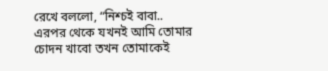রেখে বললো, “নিশ্চই বাবা.. এরপর থেকে যখনই আমি তোমার চোদন খাবো তখন তোমাকেই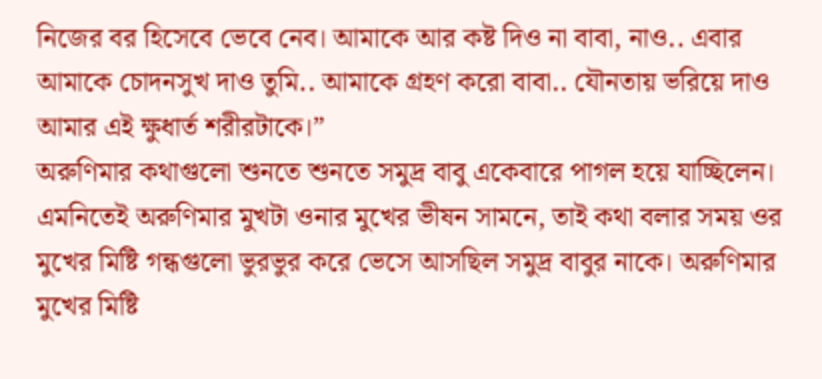নিজের বর হিসেবে ভেবে নেব। আমাকে আর কষ্ট দিও না বাবা, নাও.. এবার আমাকে চোদনসুখ দাও তুমি.. আমাকে গ্রহণ করো বাবা.. যৌনতায় ভরিয়ে দাও আমার এই ক্ষুধার্ত শরীরটাকে।”
অরুণিমার কথাগুলো শুনতে শুনতে সমুদ্র বাবু একেবারে পাগল হয়ে যাচ্ছিলেন। এমনিতেই অরুণিমার মুখটা ওনার মুখের ভীষন সামনে, তাই কথা বলার সময় ওর মুখের মিষ্টি গন্ধগুলো ভুরভুর করে ভেসে আসছিল সমুদ্র বাবুর নাকে। অরুণিমার মুখের মিষ্টি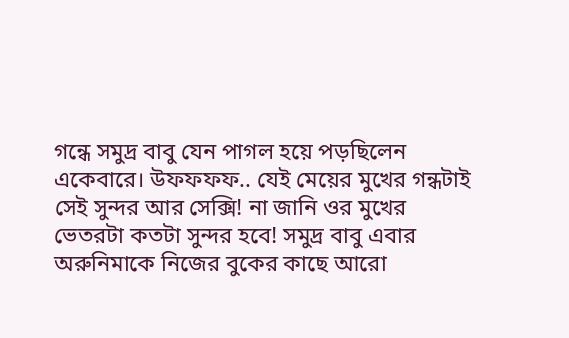গন্ধে সমুদ্র বাবু যেন পাগল হয়ে পড়ছিলেন একেবারে। উফফফফ.. যেই মেয়ের মুখের গন্ধটাই সেই সুন্দর আর সেক্সি! না জানি ওর মুখের ভেতরটা কতটা সুন্দর হবে! সমুদ্র বাবু এবার অরুনিমাকে নিজের বুকের কাছে আরো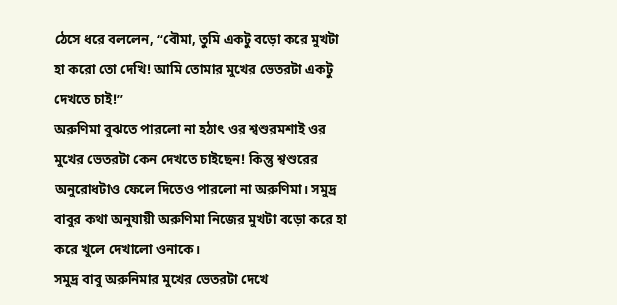ঠেসে ধরে বললেন, “বৌমা, তুমি একটু বড়ো করে মুখটা হা করো তো দেখি! আমি তোমার মুখের ভেতরটা একটু দেখতে চাই!”
অরুণিমা বুঝতে পারলো না হঠাৎ ওর শ্বশুরমশাই ওর মুখের ভেতরটা কেন দেখতে চাইছেন! কিন্তু শ্বশুরের অনুরোধটাও ফেলে দিতেও পারলো না অরুণিমা। সমুদ্র বাবুর কথা অনুযায়ী অরুণিমা নিজের মুখটা বড়ো করে হা করে খুলে দেখালো ওনাকে।
সমুদ্র বাবু অরুনিমার মুখের ভেতরটা দেখে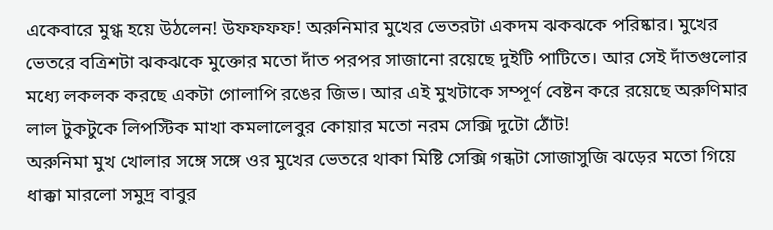একেবারে মুগ্ধ হয়ে উঠলেন! উফফফফ! অরুনিমার মুখের ভেতরটা একদম ঝকঝকে পরিষ্কার। মুখের ভেতরে বত্রিশটা ঝকঝকে মুক্তোর মতো দাঁত পরপর সাজানো রয়েছে দুইটি পাটিতে। আর সেই দাঁতগুলোর মধ্যে লকলক করছে একটা গোলাপি রঙের জিভ। আর এই মুখটাকে সম্পূর্ণ বেষ্টন করে রয়েছে অরুণিমার লাল টুকটুকে লিপস্টিক মাখা কমলালেবুর কোয়ার মতো নরম সেক্সি দুটো ঠোঁট!
অরুনিমা মুখ খোলার সঙ্গে সঙ্গে ওর মুখের ভেতরে থাকা মিষ্টি সেক্সি গন্ধটা সোজাসুজি ঝড়ের মতো গিয়ে ধাক্কা মারলো সমুদ্র বাবুর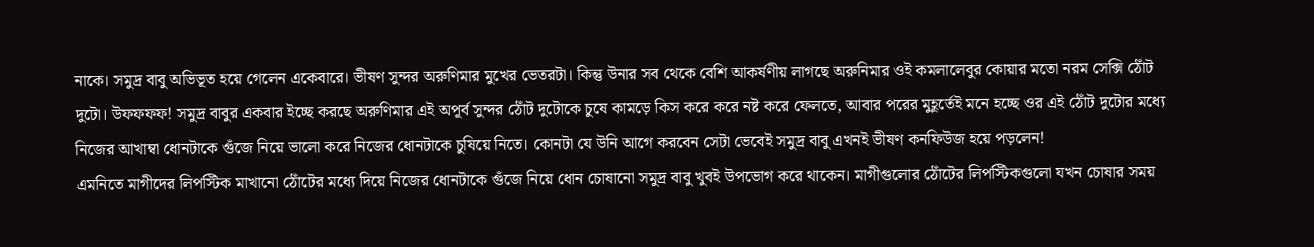নাকে। সমুদ্র বাবু অভিভূত হয়ে গেলেন একেবারে। ভীষণ সুন্দর অরুণিমার মুখের ভেতরটা। কিন্তু উনার সব থেকে বেশি আকর্ষণীয় লাগছে অরুনিমার ওই কমলালেবুর কোয়ার মতো নরম সেক্সি ঠোঁট দুটো। উফফফফ! সমুদ্র বাবুর একবার ইচ্ছে করছে অরুণিমার এই অপূর্ব সুন্দর ঠোঁট দুটোকে চুষে কামড়ে কিস করে করে নষ্ট করে ফেলতে, আবার পরের মুহূর্তেই মনে হচ্ছে ওর এই ঠোঁট দুটোর মধ্যে নিজের আখাম্বা ধোনটাকে গুঁজে নিয়ে ভালো করে নিজের ধোনটাকে চুষিয়ে নিতে। কোনটা যে উনি আগে করবেন সেটা ভেবেই সমুদ্র বাবু এখনই ভীষণ কনফিউজ হয়ে পড়লেন!
এমনিতে মাগীদের লিপস্টিক মাখানো ঠোঁটের মধ্যে দিয়ে নিজের ধোনটাকে গুঁজে নিয়ে ধোন চোষানো সমুদ্র বাবু খুবই উপভোগ করে থাকেন। মাগীগুলোর ঠোঁটের লিপস্টিকগুলো যখন চোষার সময়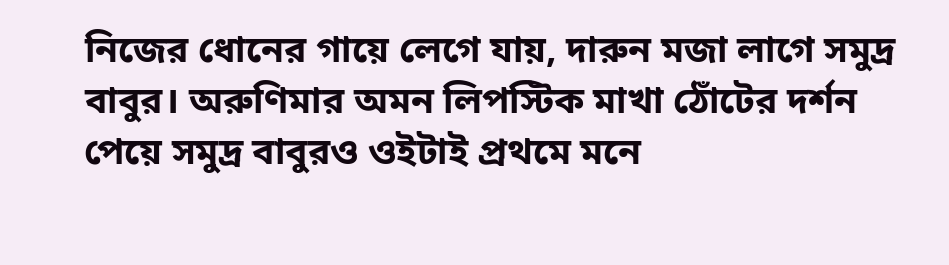নিজের ধোনের গায়ে লেগে যায়, দারুন মজা লাগে সমুদ্র বাবুর। অরুণিমার অমন লিপস্টিক মাখা ঠোঁটের দর্শন পেয়ে সমুদ্র বাবুরও ওইটাই প্রথমে মনে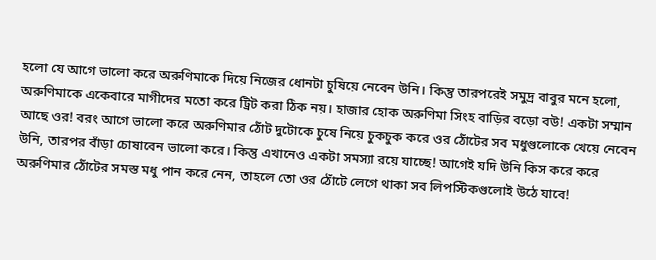হলো যে আগে ভালো করে অরুণিমাকে দিয়ে নিজের ধোনটা চুষিয়ে নেবেন উনি। কিন্তু তারপরেই সমুদ্র বাবুর মনে হলো, অরুণিমাকে একেবারে মাগীদের মতো করে ট্রিট করা ঠিক নয়। হাজার হোক অরুণিমা সিংহ বাড়ির বড়ো বউ! একটা সম্মান আছে ওর! বরং আগে ভালো করে অরুণিমার ঠোঁট দুটোকে চুষে নিয়ে চুকচুক করে ওর ঠোঁটের সব মধুগুলোকে খেয়ে নেবেন উনি, তারপর বাঁড়া চোষাবেন ভালো করে। কিন্তু এখানেও একটা সমস্যা রয়ে যাচ্ছে! আগেই যদি উনি কিস করে করে অরুণিমার ঠোঁটের সমস্ত মধু পান করে নেন, তাহলে তো ওর ঠোঁটে লেগে থাকা সব লিপস্টিকগুলোই উঠে যাবে!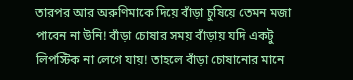তারপর আর অরুণিমাকে দিয়ে বাঁড়া চুষিয়ে তেমন মজা পাবেন না উনি! বাঁড়া চোষার সময় বাঁড়ায় যদি একটু লিপস্টিক না লেগে যায়! তাহলে বাঁড়া চোষানোর মানে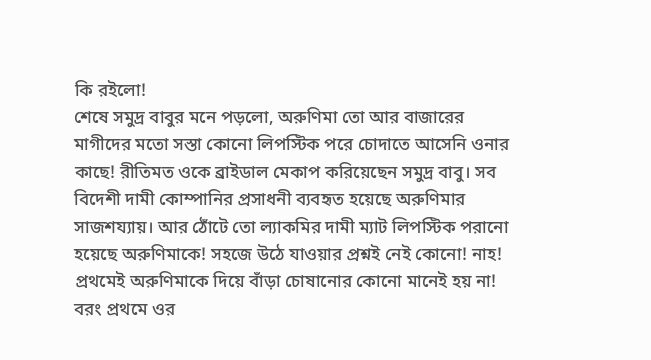কি রইলো!
শেষে সমুদ্র বাবুর মনে পড়লো, অরুণিমা তো আর বাজারের মাগীদের মতো সস্তা কোনো লিপস্টিক পরে চোদাতে আসেনি ওনার কাছে! রীতিমত ওকে ব্রাইডাল মেকাপ করিয়েছেন সমুদ্র বাবু। সব বিদেশী দামী কোম্পানির প্রসাধনী ব্যবহৃত হয়েছে অরুণিমার সাজশয্যায়। আর ঠোঁটে তো ল্যাকমির দামী ম্যাট লিপস্টিক পরানো হয়েছে অরুণিমাকে! সহজে উঠে যাওয়ার প্রশ্নই নেই কোনো! নাহ! প্রথমেই অরুণিমাকে দিয়ে বাঁড়া চোষানোর কোনো মানেই হয় না! বরং প্রথমে ওর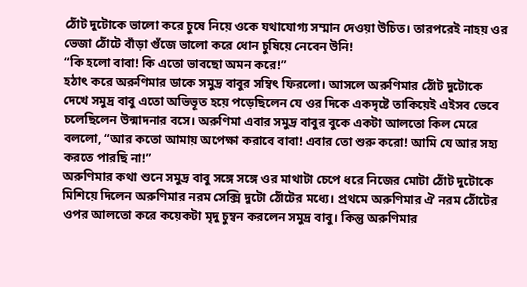ঠোঁট দুটোকে ভালো করে চুষে নিয়ে ওকে যথাযোগ্য সম্মান দেওয়া উচিত। তারপরেই নাহয় ওর ভেজা ঠোঁটে বাঁড়া গুঁজে ভালো করে ধোন চুষিয়ে নেবেন উনি!
“কি হলো বাবা! কি এতো ভাবছো অমন করে!”
হঠাৎ করে অরুণিমার ডাকে সমুদ্র বাবুর সম্বিৎ ফিরলো। আসলে অরুণিমার ঠোঁট দুটোকে দেখে সমুদ্র বাবু এতো অভিভূত হয়ে পড়েছিলেন যে ওর দিকে একদৃষ্টে তাকিয়েই এইসব ভেবে চলেছিলেন উন্মাদনার বসে। অরুণিমা এবার সমুদ্র বাবুর বুকে একটা আলতো কিল মেরে বললো, “আর কতো আমায় অপেক্ষা করাবে বাবা! এবার তো শুরু করো! আমি যে আর সহ্য করতে পারছি না!”
অরুণিমার কথা শুনে সমুদ্র বাবু সঙ্গে সঙ্গে ওর মাথাটা চেপে ধরে নিজের মোটা ঠোঁট দুটোকে মিশিয়ে দিলেন অরুণিমার নরম সেক্সি দুটো ঠোঁটের মধ্যে। প্রথমে অরুণিমার ঐ নরম ঠোঁটের ওপর আলতো করে কয়েকটা মৃদু চুম্বন করলেন সমুদ্র বাবু। কিন্তু অরুণিমার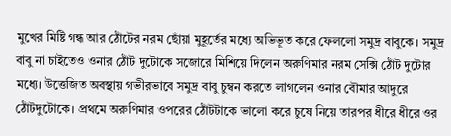মুখের মিষ্টি গন্ধ আর ঠোঁটের নরম ছোঁয়া মুহূর্তের মধ্যে অভিভূত করে ফেললো সমুদ্র বাবুকে। সমুদ্র বাবু না চাইতেও ওনার ঠোঁট দুটোকে সজোরে মিশিয়ে দিলেন অরুণিমার নরম সেক্সি ঠোঁট দুটোর মধ্যে। উত্তেজিত অবস্থায় গভীরভাবে সমুদ্র বাবু চুম্বন করতে লাগলেন ওনার বৌমার আদুরে ঠোঁটদুটোকে। প্রথমে অরুণিমার ওপরের ঠোঁটটাকে ভালো করে চুষে নিয়ে তারপর ধীরে ধীরে ওর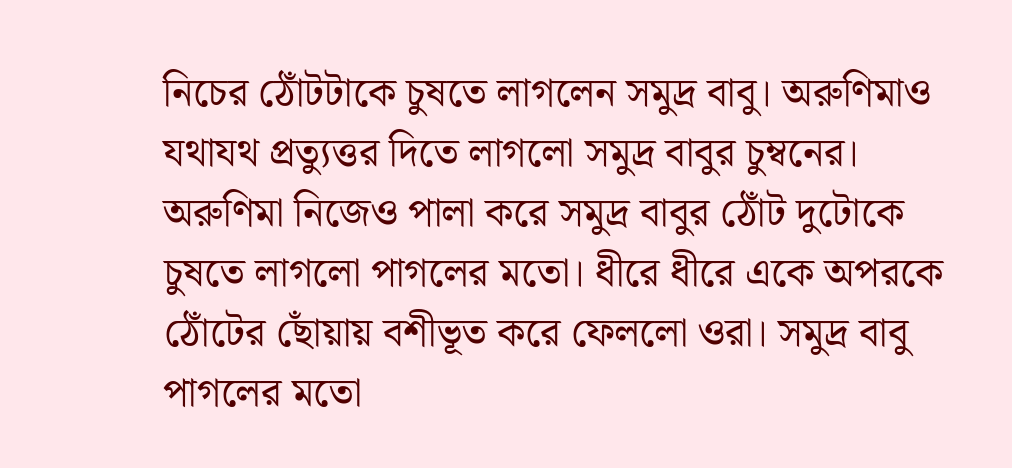নিচের ঠোঁটটাকে চুষতে লাগলেন সমুদ্র বাবু। অরুণিমাও যথাযথ প্রত্যুত্তর দিতে লাগলো সমুদ্র বাবুর চুম্বনের। অরুণিমা নিজেও পালা করে সমুদ্র বাবুর ঠোঁট দুটোকে চুষতে লাগলো পাগলের মতো। ধীরে ধীরে একে অপরকে ঠোঁটের ছোঁয়ায় বশীভূত করে ফেললো ওরা। সমুদ্র বাবু পাগলের মতো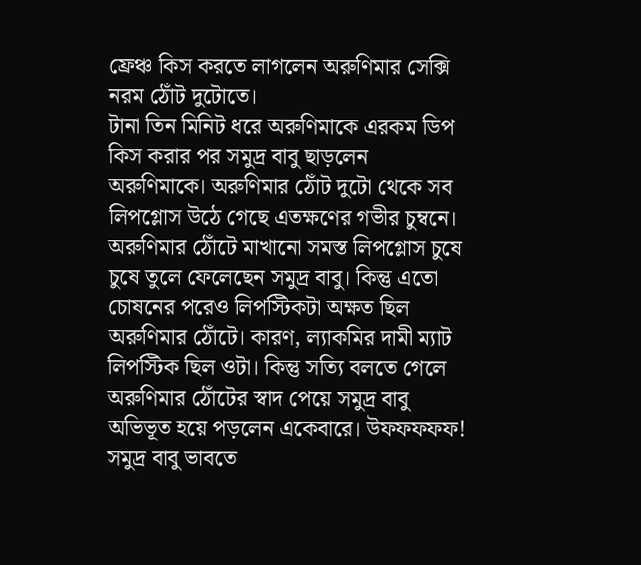ফ্রেঞ্চ কিস করতে লাগলেন অরুণিমার সেক্সি নরম ঠোঁট দুটোতে।
টানা তিন মিনিট ধরে অরুণিমাকে এরকম ডিপ কিস করার পর সমুদ্র বাবু ছাড়লেন অরুণিমাকে। অরুণিমার ঠোঁট দুটো থেকে সব লিপগ্লোস উঠে গেছে এতক্ষণের গভীর চুম্বনে। অরুণিমার ঠোঁটে মাখানো সমস্ত লিপগ্লোস চুষে চুষে তুলে ফেলেছেন সমুদ্র বাবু। কিন্তু এতো চোষনের পরেও লিপস্টিকটা অক্ষত ছিল অরুণিমার ঠোঁটে। কারণ, ল্যাকমির দামী ম্যাট লিপস্টিক ছিল ওটা। কিন্তু সত্যি বলতে গেলে অরুণিমার ঠোঁটের স্বাদ পেয়ে সমুদ্র বাবু অভিভূত হয়ে পড়লেন একেবারে। উফফফফফ! সমুদ্র বাবু ভাবতে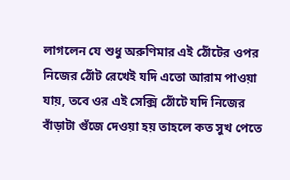লাগলেন যে শুধু অরুণিমার এই ঠোঁটের ওপর নিজের ঠোঁট রেখেই যদি এতো আরাম পাওয়া যায়, তবে ওর এই সেক্সি ঠোঁটে যদি নিজের বাঁড়াটা গুঁজে দেওয়া হয় তাহলে কত সুখ পেতে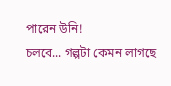পারেন উনি!
চলবে... গল্পটা কেমন লাগছে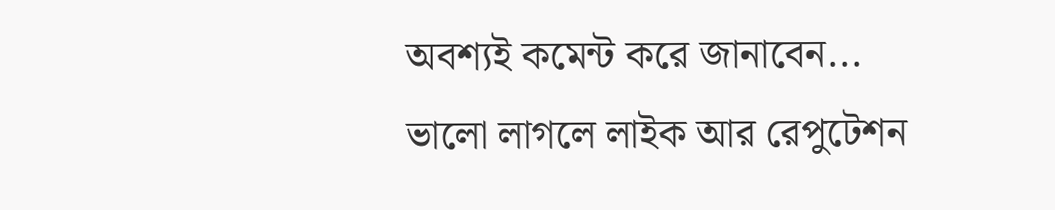অবশ্যই কমেন্ট করে জানাবেন...
ভালো লাগলে লাইক আর রেপুটেশন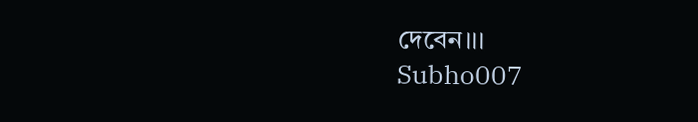দেবেন।।।
Subho007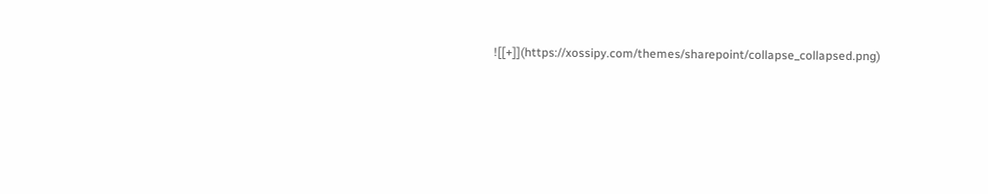![[+]](https://xossipy.com/themes/sharepoint/collapse_collapsed.png)